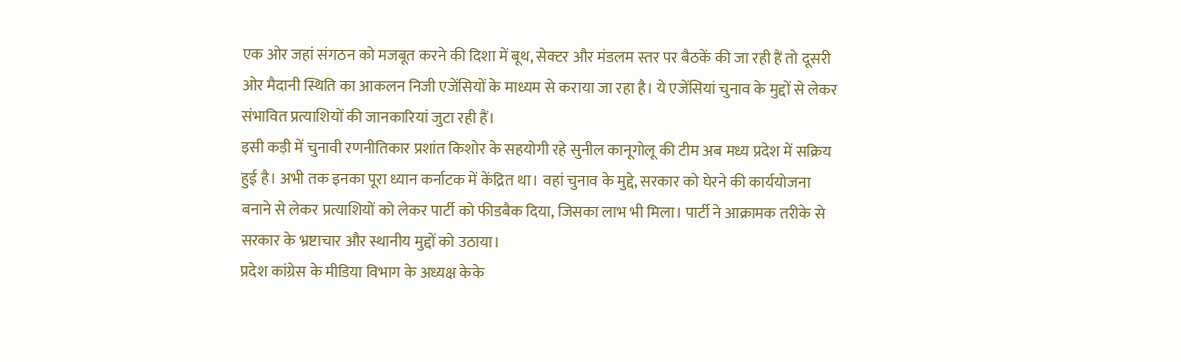एक ओर जहां संगठन को मजबूत करने की दिशा में बूथ, सेक्टर और मंडलम स्तर पर बैठकें की जा रही हैं तो दूसरी ओर मैदानी स्थिति का आकलन निजी एजेंसियों के माध्यम से कराया जा रहा है। ये एजेंसियां चुनाव के मुद्दों से लेकर संभावित प्रत्याशियों की जानकारियां जुटा रही हैं।
इसी कड़ी में चुनावी रणनीतिकार प्रशांत किशोर के सहयोगी रहे सुनील कानूगोलू की टीम अब मध्य प्रदेश में सक्रिय हुई है। अभी तक इनका पूरा ध्यान कर्नाटक में केंद्रित था। वहां चुनाव के मुद्दे, सरकार को घेरने की कार्ययोजना बनाने से लेकर प्रत्याशियों को लेकर पार्टी को फीडबैक दिया, जिसका लाभ भी मिला। पार्टी ने आक्रामक तरीके से सरकार के भ्रष्टाचार और स्थानीय मुद्दों को उठाया।
प्रदेश कांग्रेस के मीडिया विभाग के अध्यक्ष केके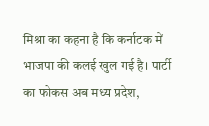मिश्रा का कहना है कि कर्नाटक में भाजपा की कलई खुल गई है। पार्टी का फोकस अब मध्य प्रदेश,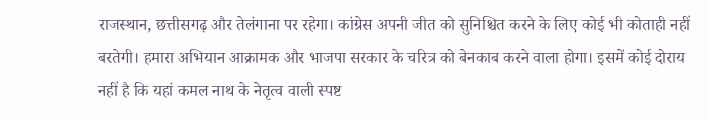राजस्थान, छत्तीसगढ़ और तेलंगाना पर रहेगा। कांग्रेस अपनी जीत को सुनिश्चित करने के लिए कोई भी कोताही नहीं बरतेगी। हमारा अभियान आक्रामक और भाजपा सरकार के चरित्र को बेनकाब करने वाला होगा। इसमें कोई दोराय नहीं है कि यहां कमल नाथ के नेतृत्व वाली स्पष्ट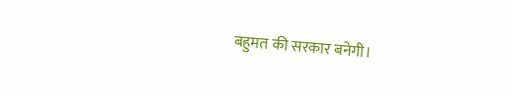बहुमत की सरकार बनेगी।